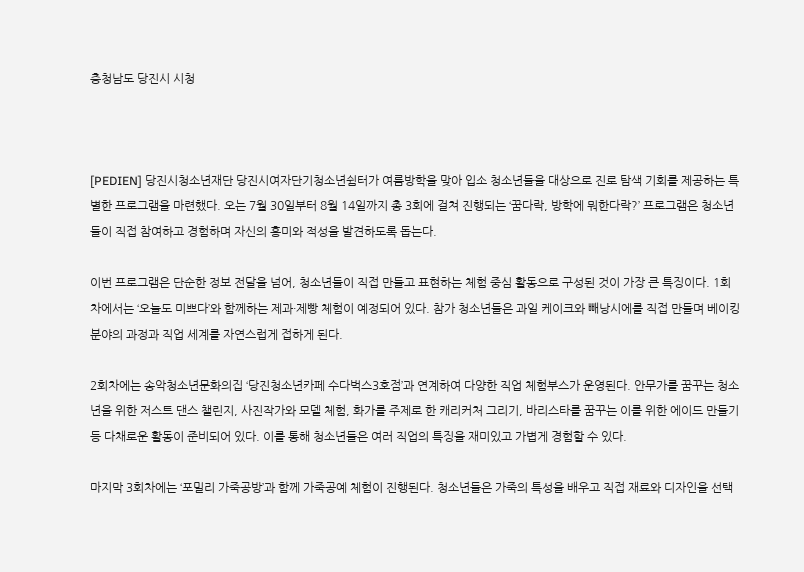충청남도 당진시 시청



[PEDIEN] 당진시청소년재단 당진시여자단기청소년쉼터가 여름방학을 맞아 입소 청소년들을 대상으로 진로 탐색 기회를 제공하는 특별한 프로그램을 마련했다. 오는 7월 30일부터 8월 14일까지 총 3회에 걸쳐 진행되는 ‘꿈다락, 방학에 뭐한다락?’ 프로그램은 청소년들이 직접 참여하고 경험하며 자신의 흥미와 적성을 발견하도록 돕는다.

이번 프로그램은 단순한 정보 전달을 넘어, 청소년들이 직접 만들고 표현하는 체험 중심 활동으로 구성된 것이 가장 큰 특징이다. 1회차에서는 ‘오늘도 미쁘다’와 함께하는 제과·제빵 체험이 예정되어 있다. 참가 청소년들은 과일 케이크와 빼낭시에를 직접 만들며 베이킹 분야의 과정과 직업 세계를 자연스럽게 접하게 된다.

2회차에는 송악청소년문화의집 ‘당진청소년카페 수다벅스3호점’과 연계하여 다양한 직업 체험부스가 운영된다. 안무가를 꿈꾸는 청소년을 위한 저스트 댄스 챌린지, 사진작가와 모델 체험, 화가를 주제로 한 캐리커처 그리기, 바리스타를 꿈꾸는 이를 위한 에이드 만들기 등 다채로운 활동이 준비되어 있다. 이를 통해 청소년들은 여러 직업의 특징을 재미있고 가볍게 경험할 수 있다.

마지막 3회차에는 ‘포밀리 가죽공방’과 함께 가죽공예 체험이 진행된다. 청소년들은 가죽의 특성을 배우고 직접 재료와 디자인을 선택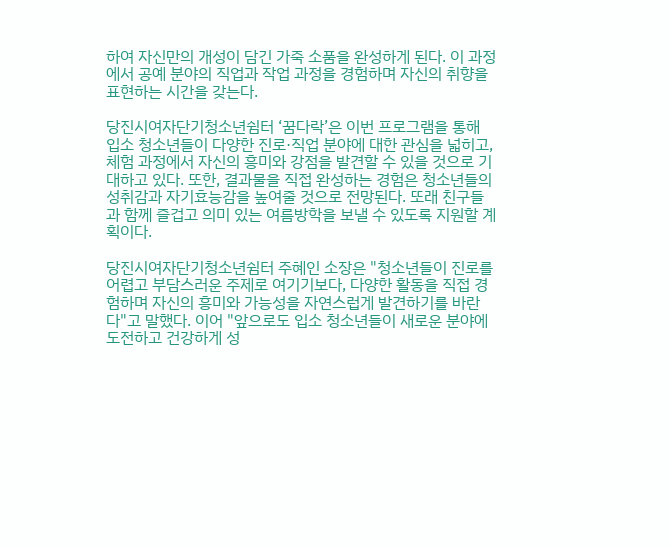하여 자신만의 개성이 담긴 가죽 소품을 완성하게 된다. 이 과정에서 공예 분야의 직업과 작업 과정을 경험하며 자신의 취향을 표현하는 시간을 갖는다.

당진시여자단기청소년쉼터 ‘꿈다락’은 이번 프로그램을 통해 입소 청소년들이 다양한 진로·직업 분야에 대한 관심을 넓히고, 체험 과정에서 자신의 흥미와 강점을 발견할 수 있을 것으로 기대하고 있다. 또한, 결과물을 직접 완성하는 경험은 청소년들의 성취감과 자기효능감을 높여줄 것으로 전망된다. 또래 친구들과 함께 즐겁고 의미 있는 여름방학을 보낼 수 있도록 지원할 계획이다.

당진시여자단기청소년쉼터 주혜인 소장은 "청소년들이 진로를 어렵고 부담스러운 주제로 여기기보다, 다양한 활동을 직접 경험하며 자신의 흥미와 가능성을 자연스럽게 발견하기를 바란다"고 말했다. 이어 "앞으로도 입소 청소년들이 새로운 분야에 도전하고 건강하게 성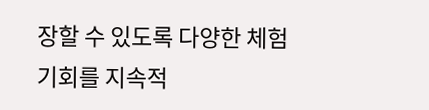장할 수 있도록 다양한 체험 기회를 지속적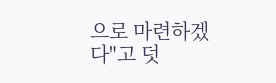으로 마련하겠다"고 덧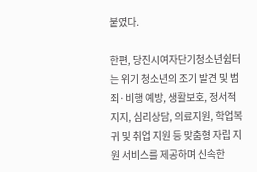붙였다.

한편, 당진시여자단기청소년쉼터는 위기 청소년의 조기 발견 및 범죄·비행 예방, 생활보호, 정서적 지지, 심리상담, 의료지원, 학업복귀 및 취업 지원 등 맞춤형 자립 지원 서비스를 제공하며 신속한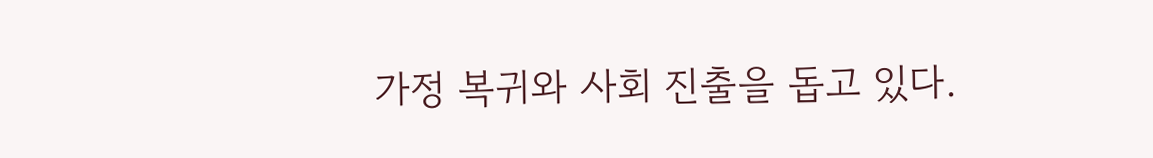가정 복귀와 사회 진출을 돕고 있다.